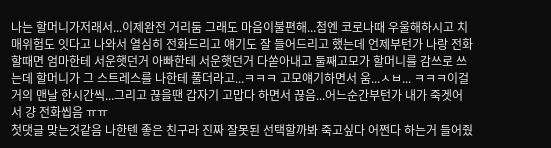나는 할머니가저래서...이제완전 거리둠 그래도 마음이불편해...첨엔 코로나때 우울해하시고 치매위험도 잇다고 나와서 열심히 전화드리고 얘기도 잘 들어드리고 했는데 언제부턴가 나랑 전화할때면 엄마한테 서운햇던거 아빠한테 서운햇던거 다쏟아내고 둘째고모가 할머니를 감쓰로 쓰는데 할머니가 그 스트레스를 나한테 풀더라고...ㅋㅋㅋ 고모얘기하면서 움...ㅅㅂ... ㅋㅋㅋ이걸 거의 맨날 한시간씩...그리고 끊을땐 갑자기 고맙다 하면서 끊음...어느순간부턴가 내가 죽겟어서 걍 전화씹음 ㅠㅠ
첫댓글 맞는것같음 나한텐 좋은 친구라 진짜 잘못된 선택할까봐 죽고싶다 어쩐다 하는거 들어줬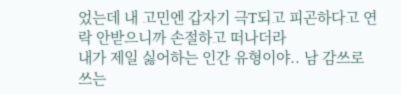었는데 내 고민엔 갑자기 극T되고 피곤하다고 연락 안받으니까 손절하고 떠나더라
내가 제일 싫어하는 인간 유형이야.. 남 감쓰로 쓰는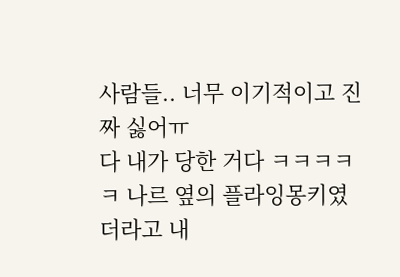사람들.. 너무 이기적이고 진짜 싫어ㅠ
다 내가 당한 거다 ㅋㅋㅋㅋㅋ 나르 옆의 플라잉몽키였더라고 내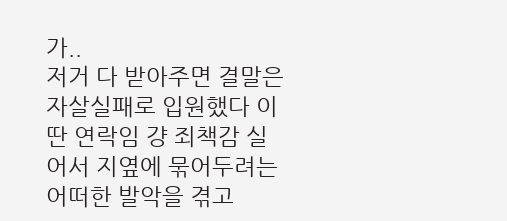가..
저거 다 받아주면 결말은 자살실패로 입원했다 이딴 연락임 걍 죄책감 실어서 지옆에 묶어두려는 어떠한 발악을 겪고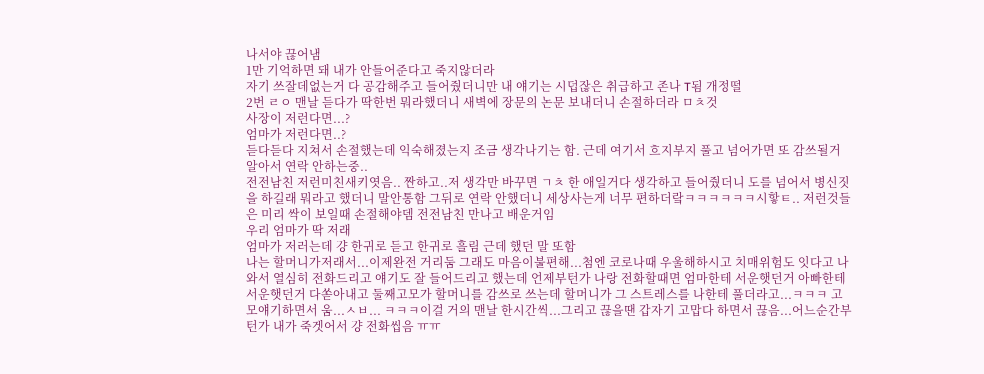나서야 끊어냄
1만 기억하면 돼 내가 안들어준다고 죽지않더라
자기 쓰잘데없는거 다 공감해주고 들어줬더니만 내 얘기는 시덥잖은 취급하고 존나 T됨 개정떨
2번 ㄹㅇ 맨날 듣다가 딱한번 뭐라했더니 새벽에 장문의 논문 보내더니 손절하더라 ㅁㅊ것
사장이 저런다면...?
엄마가 저런다면..?
듣다듣다 지쳐서 손절했는데 익숙해졌는지 조금 생각나기는 함. 근데 여기서 흐지부지 풀고 넘어가면 또 감쓰될거 알아서 연락 안하는중..
전전남친 저런미친새키엿음.. 짠하고..저 생각만 바꾸면 ㄱㅊ 한 애일거다 생각하고 들어줬더니 도를 넘어서 병신짓을 하길래 뭐라고 했더니 말안통함 그뒤로 연락 안했더니 세상사는게 너무 편하더랔ㅋㅋㅋㅋㅋㅋ시핳ㅌ.. 저런것들은 미리 싹이 보일때 손절해야뎀 전전남친 만나고 배운거임
우리 엄마가 딱 저래
엄마가 저러는데 걍 한귀로 듣고 한귀로 흘림 근데 했던 말 또함
나는 할머니가저래서...이제완전 거리둠 그래도 마음이불편해...첨엔 코로나때 우울해하시고 치매위험도 잇다고 나와서 열심히 전화드리고 얘기도 잘 들어드리고 했는데 언제부턴가 나랑 전화할때면 엄마한테 서운햇던거 아빠한테 서운햇던거 다쏟아내고 둘째고모가 할머니를 감쓰로 쓰는데 할머니가 그 스트레스를 나한테 풀더라고...ㅋㅋㅋ 고모얘기하면서 움...ㅅㅂ... ㅋㅋㅋ이걸 거의 맨날 한시간씩...그리고 끊을땐 갑자기 고맙다 하면서 끊음...어느순간부턴가 내가 죽겟어서 걍 전화씹음 ㅠㅠ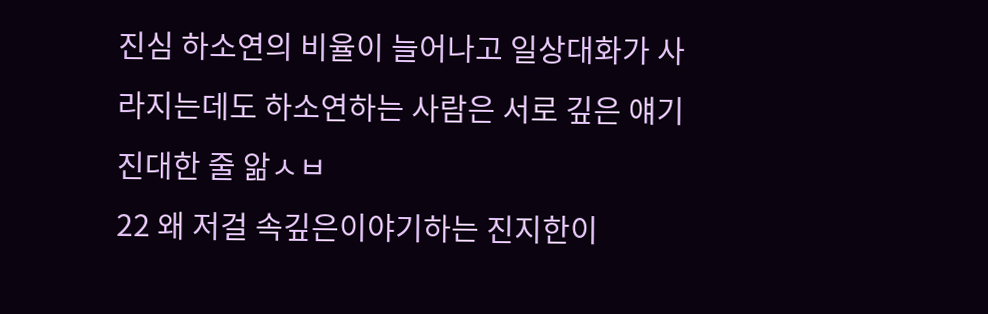진심 하소연의 비율이 늘어나고 일상대화가 사라지는데도 하소연하는 사람은 서로 깊은 얘기 진대한 줄 앎ㅅㅂ
22 왜 저걸 속깊은이야기하는 진지한이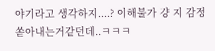야기라고 생각하지....? 이해불가 걍 지 감정 쏟아내는거같던데..ㅋㅋㅋ